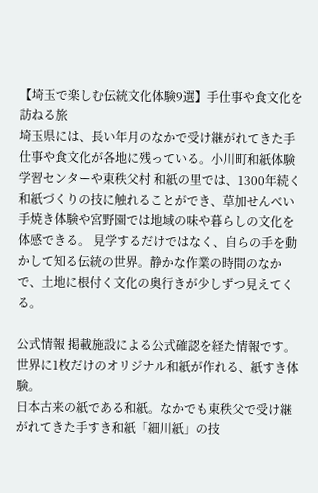【埼玉で楽しむ伝統文化体験9選】手仕事や食文化を訪ねる旅
埼玉県には、長い年月のなかで受け継がれてきた手仕事や食文化が各地に残っている。小川町和紙体験学習センターや東秩父村 和紙の里では、1300年続く和紙づくりの技に触れることができ、草加せんべい手焼き体験や宮野園では地域の味や暮らしの文化を体感できる。 見学するだけではなく、自らの手を動かして知る伝統の世界。静かな作業の時間のなかで、土地に根付く文化の奥行きが少しずつ見えてくる。

公式情報 掲載施設による公式確認を経た情報です。
世界に1枚だけのオリジナル和紙が作れる、紙すき体験。
日本古来の紙である和紙。なかでも東秩父で受け継がれてきた手すき和紙「細川紙」の技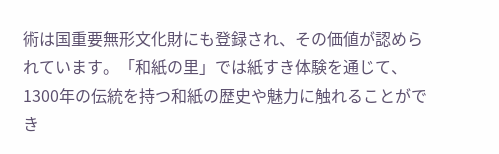術は国重要無形文化財にも登録され、その価値が認められています。「和紙の里」では紙すき体験を通じて、1300年の伝統を持つ和紙の歴史や魅力に触れることができ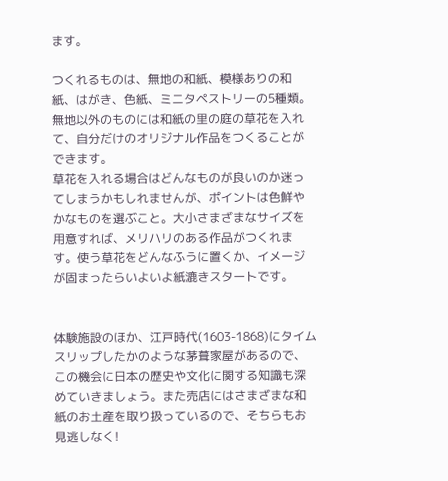ます。

つくれるものは、無地の和紙、模様ありの和紙、はがき、色紙、ミニタペストリーの5種類。無地以外のものには和紙の里の庭の草花を入れて、自分だけのオリジナル作品をつくることができます。
草花を入れる場合はどんなものが良いのか迷ってしまうかもしれませんが、ポイントは色鮮やかなものを選ぶこと。大小さまざまなサイズを用意すれば、メリハリのある作品がつくれます。使う草花をどんなふうに置くか、イメージが固まったらいよいよ紙漉きスタートです。


体験施設のほか、江戸時代(1603-1868)にタイムスリップしたかのような茅葺家屋があるので、この機会に日本の歴史や文化に関する知識も深めていきましょう。また売店にはさまざまな和紙のお土産を取り扱っているので、そちらもお見逃しなく!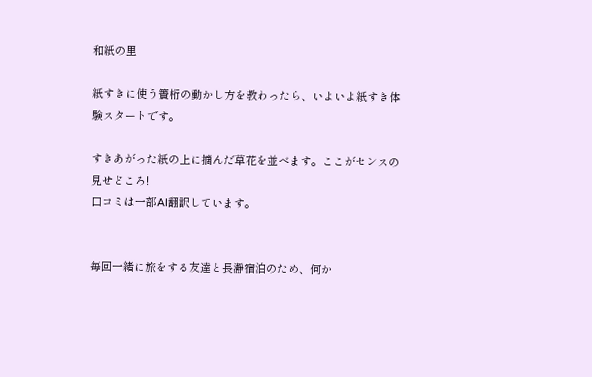和紙の里

紙すきに使う簀桁の動かし方を教わったら、いよいよ紙すき体験スタートです。

すきあがった紙の上に摘んだ草花を並べます。ここがセンスの見せどころ!
口コミは一部AI翻訳しています。


毎回一緒に旅をする友達と長瀞宿泊のため、何か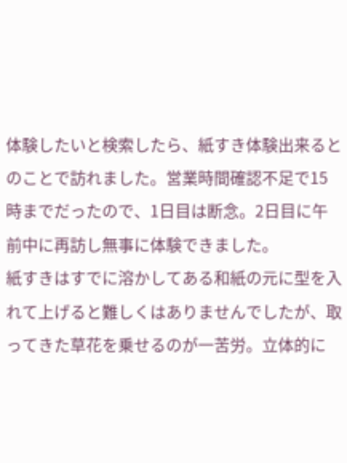体験したいと検索したら、紙すき体験出来るとのことで訪れました。営業時間確認不足で15時までだったので、1日目は断念。2日目に午前中に再訪し無事に体験できました。
紙すきはすでに溶かしてある和紙の元に型を入れて上げると難しくはありませんでしたが、取ってきた草花を乗せるのが一苦労。立体的に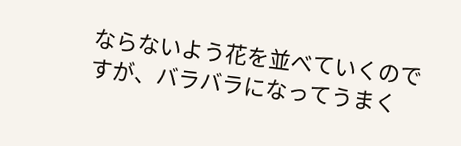ならないよう花を並べていくのですが、バラバラになってうまく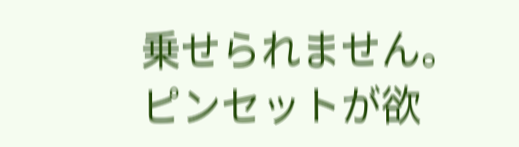乗せられません。ピンセットが欲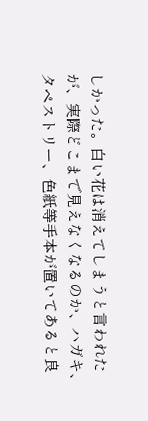しかった。白い花は消えてしまうと言われたが、実際どこまで見えなくなるのか、ハガキ、タペストリー、色紙等手本が置いてあると良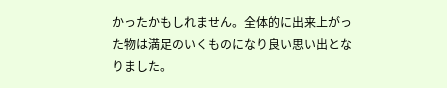かったかもしれません。全体的に出来上がった物は満足のいくものになり良い思い出となりました。